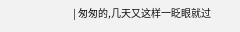| 匆匆的,几天又这样一眨眼就过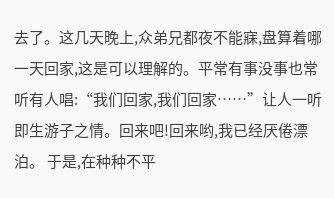去了。这几天晚上,众弟兄都夜不能寐,盘算着哪一天回家,这是可以理解的。平常有事没事也常听有人唱:“我们回家,我们回家……”让人一听即生游子之情。回来吧!回来哟,我已经厌倦漂泊。 于是,在种种不平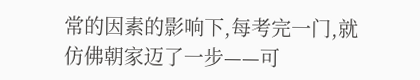常的因素的影响下,每考完一门,就仿佛朝家迈了一步——可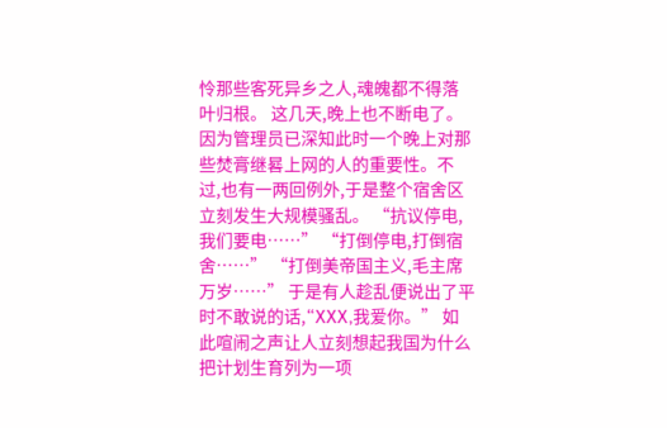怜那些客死异乡之人,魂魄都不得落叶归根。 这几天,晚上也不断电了。因为管理员已深知此时一个晚上对那些焚膏继晷上网的人的重要性。不过,也有一两回例外,于是整个宿舍区立刻发生大规模骚乱。 “抗议停电,我们要电……” “打倒停电,打倒宿舍……” “打倒美帝国主义,毛主席万岁……” 于是有人趁乱便说出了平时不敢说的话,“XXX,我爱你。” 如此喧闹之声让人立刻想起我国为什么把计划生育列为一项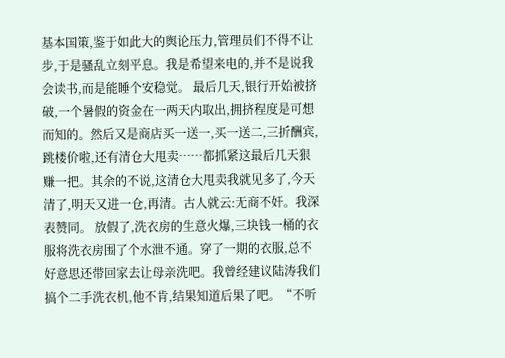基本国策,鉴于如此大的舆论压力,管理员们不得不让步,于是骚乱立刻平息。我是希望来电的,并不是说我会读书,而是能睡个安稳觉。 最后几天,银行开始被挤破,一个暑假的资金在一两天内取出,拥挤程度是可想而知的。然后又是商店买一送一,买一送二,三折酬宾,跳楼价啦,还有清仓大甩卖……都抓紧这最后几天狠赚一把。其余的不说,这清仓大甩卖我就见多了,今天清了,明天又进一仓,再清。古人就云:无商不奸。我深表赞同。 放假了,洗衣房的生意火爆,三块钱一桶的衣服将洗衣房围了个水泄不通。穿了一期的衣服,总不好意思还带回家去让母亲洗吧。我曾经建议陆涛我们搞个二手洗衣机,他不肯,结果知道后果了吧。“不听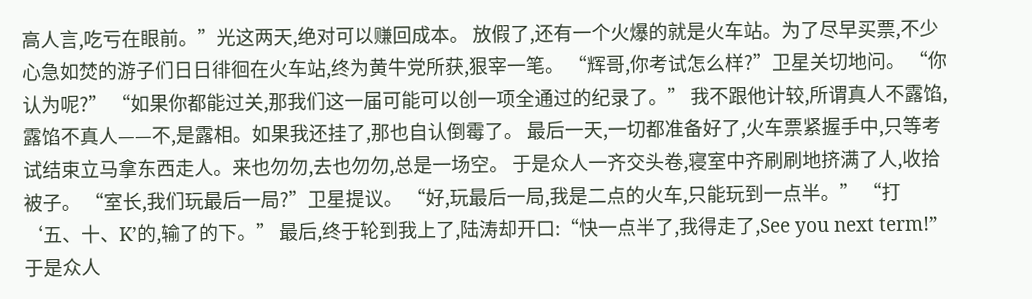高人言,吃亏在眼前。”光这两天,绝对可以赚回成本。 放假了,还有一个火爆的就是火车站。为了尽早买票,不少心急如焚的游子们日日徘徊在火车站,终为黄牛党所获,狠宰一笔。 “辉哥,你考试怎么样?”卫星关切地问。 “你认为呢?” “如果你都能过关,那我们这一届可能可以创一项全通过的纪录了。” 我不跟他计较,所谓真人不露馅,露馅不真人——不,是露相。如果我还挂了,那也自认倒霉了。 最后一天,一切都准备好了,火车票紧握手中,只等考试结束立马拿东西走人。来也勿勿,去也勿勿,总是一场空。 于是众人一齐交头卷,寝室中齐刷刷地挤满了人,收拾被子。 “室长,我们玩最后一局?”卫星提议。 “好,玩最后一局,我是二点的火车,只能玩到一点半。” “打‘五、十、K’的,输了的下。” 最后,终于轮到我上了,陆涛却开口:“快一点半了,我得走了,See you next term!”于是众人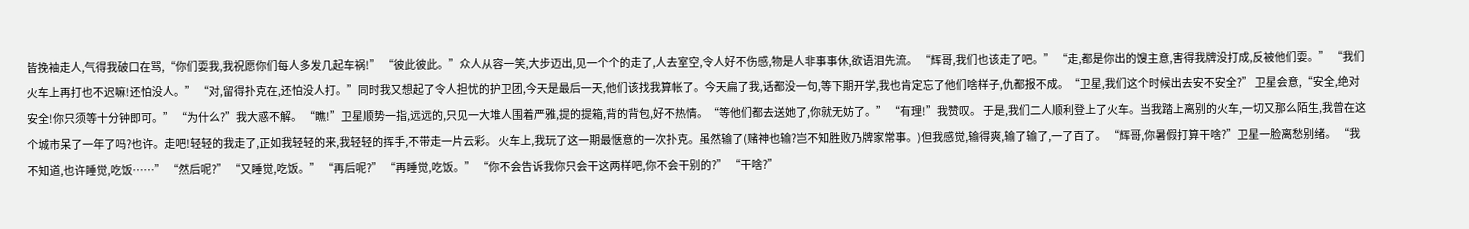皆挽袖走人,气得我破口在骂,“你们耍我,我祝愿你们每人多发几起车祸!” “彼此彼此。”众人从容一笑,大步迈出,见一个个的走了,人去室空,令人好不伤感,物是人非事事休,欲语泪先流。 “辉哥,我们也该走了吧。” “走,都是你出的馊主意,害得我牌没打成,反被他们耍。” “我们火车上再打也不迟嘛!还怕没人。” “对,留得扑克在,还怕没人打。”同时我又想起了令人担忧的护卫团,今天是最后一天,他们该找我算帐了。今天扁了我,话都没一句,等下期开学,我也肯定忘了他们啥样子,仇都报不成。“卫星,我们这个时候出去安不安全?” 卫星会意,“安全,绝对安全!你只须等十分钟即可。” “为什么?”我大惑不解。 “瞧!”卫星顺势一指,远远的,只见一大堆人围着严雅,提的提箱,背的背包,好不热情。“等他们都去送她了,你就无妨了。” “有理!”我赞叹。 于是,我们二人顺利登上了火车。当我踏上离别的火车,一切又那么陌生,我曾在这个城市呆了一年了吗?也许。走吧!轻轻的我走了,正如我轻轻的来,我轻轻的挥手,不带走一片云彩。 火车上,我玩了这一期最惬意的一次扑克。虽然输了(赌神也输?岂不知胜败乃牌家常事。)但我感觉,输得爽,输了输了,一了百了。 “辉哥,你暑假打算干啥?”卫星一脸离愁别绪。 “我不知道,也许睡觉,吃饭……” “然后呢?” “又睡觉,吃饭。” “再后呢?” “再睡觉,吃饭。” “你不会告诉我你只会干这两样吧,你不会干别的?” “干啥?”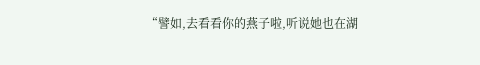“譬如,去看看你的燕子啦,听说她也在湖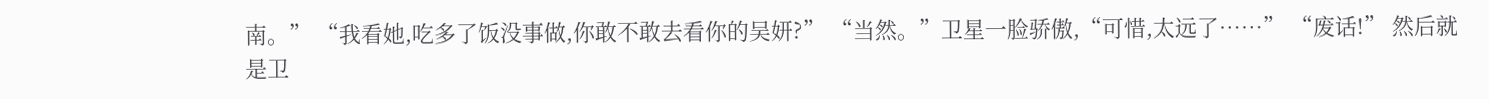南。” “我看她,吃多了饭没事做,你敢不敢去看你的吴妍?” “当然。”卫星一脸骄傲,“可惜,太远了……” “废话!” 然后就是卫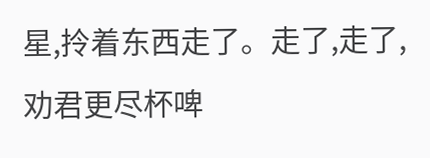星,拎着东西走了。走了,走了,劝君更尽杯啤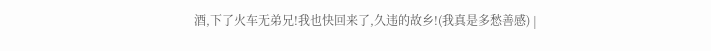酒,下了火车无弟兄!我也快回来了,久违的故乡!(我真是多愁善感) |